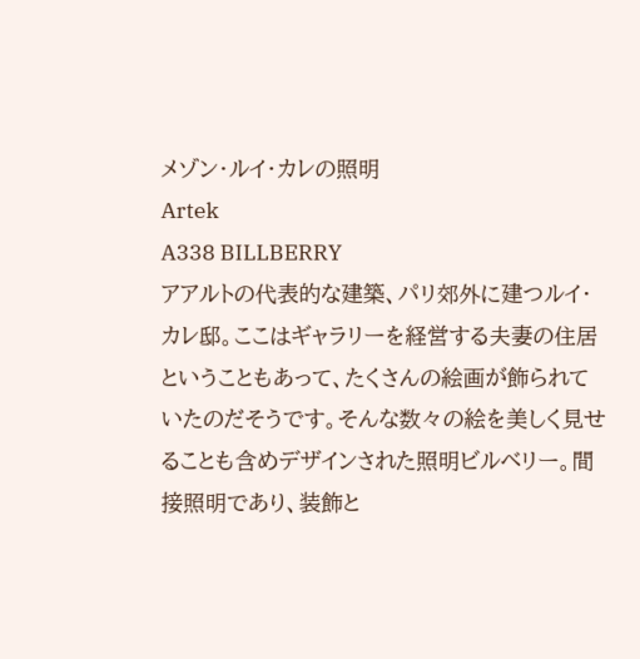メゾン・ルイ・カレの照明
Artek
A338 BILLBERRY
アアルトの代表的な建築、パリ郊外に建つルイ・カレ邸。ここはギャラリーを経営する夫妻の住居ということもあって、たくさんの絵画が飾られていたのだそうです。そんな数々の絵を美しく見せることも含めデザインされた照明ビルベリー。間接照明であり、装飾と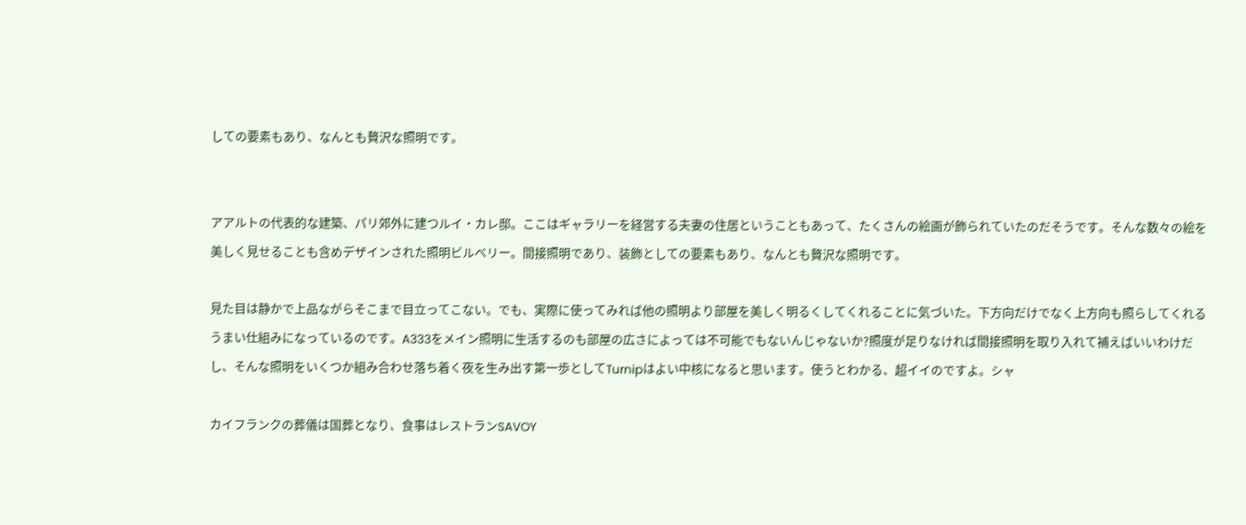しての要素もあり、なんとも贅沢な照明です。


アアルトの代表的な建築、パリ郊外に建つルイ・カレ邸。ここはギャラリーを経営する夫妻の住居ということもあって、たくさんの絵画が飾られていたのだそうです。そんな数々の絵を美しく見せることも含めデザインされた照明ビルベリー。間接照明であり、装飾としての要素もあり、なんとも贅沢な照明です。

見た目は静かで上品ながらそこまで目立ってこない。でも、実際に使ってみれば他の照明より部屋を美しく明るくしてくれることに気づいた。下方向だけでなく上方向も照らしてくれるうまい仕組みになっているのです。A333をメイン照明に生活するのも部屋の広さによっては不可能でもないんじゃないか?照度が足りなければ間接照明を取り入れて補えばいいわけだし、そんな照明をいくつか組み合わせ落ち着く夜を生み出す第一歩としてTurnipはよい中核になると思います。使うとわかる、超イイのですよ。シャ

カイフランクの葬儀は国葬となり、食事はレストランSAVOY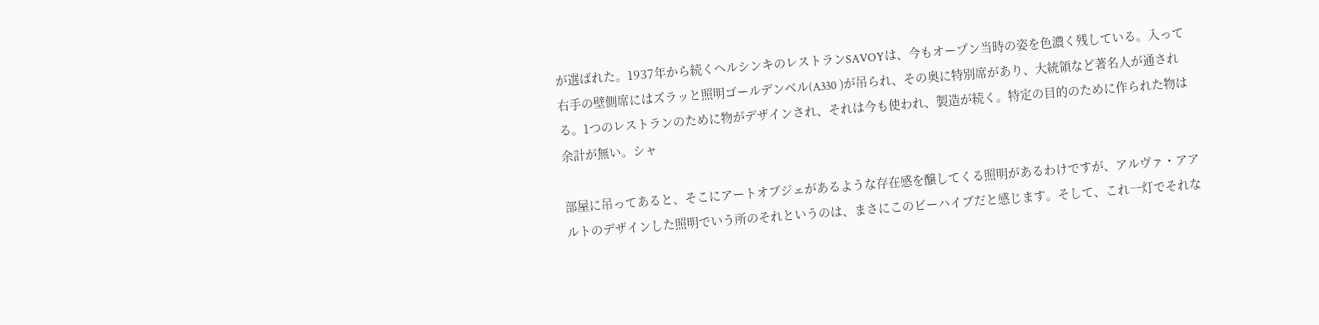が選ばれた。1937年から続くヘルシンキのレストランSAVOYは、今もオープン当時の姿を色濃く残している。入って右手の壁側席にはズラッと照明ゴールデンベル(A330 )が吊られ、その奥に特別席があり、大統領など著名人が通される。1つのレストランのために物がデザインされ、それは今も使われ、製造が続く。特定の目的のために作られた物は余計が無い。シャ

部屋に吊ってあると、そこにアートオブジェがあるような存在感を醸してくる照明があるわけですが、アルヴァ・アアルトのデザインした照明でいう所のそれというのは、まさにこのビーハイブだと感じます。そして、これ一灯でそれな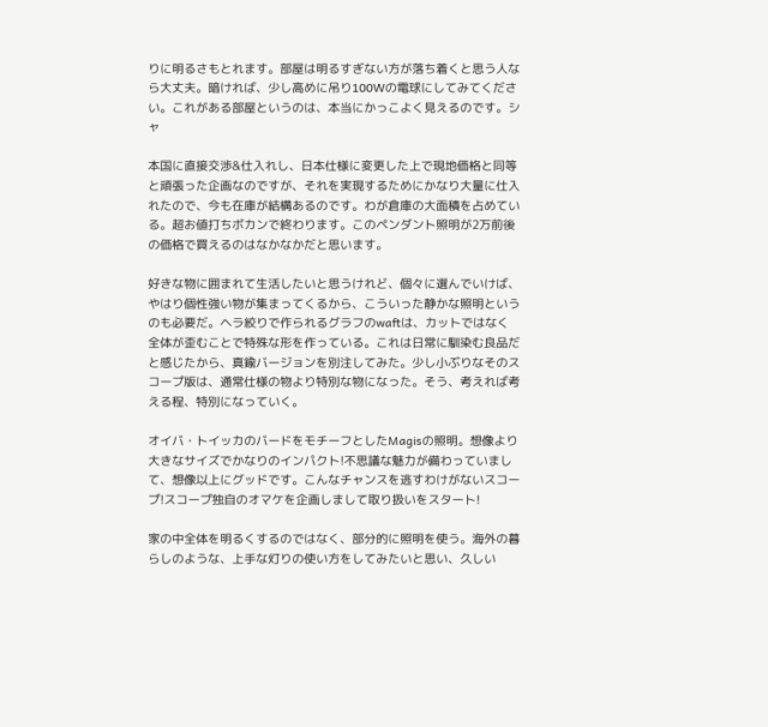りに明るさもとれます。部屋は明るすぎない方が落ち着くと思う人なら大丈夫。暗ければ、少し高めに吊り100Wの電球にしてみてください。これがある部屋というのは、本当にかっこよく見えるのです。シャ

本国に直接交渉&仕入れし、日本仕様に変更した上で現地価格と同等と頑張った企画なのですが、それを実現するためにかなり大量に仕入れたので、今も在庫が結構あるのです。わが倉庫の大面積を占めている。超お値打ちボカンで終わります。このペンダント照明が2万前後の価格で買えるのはなかなかだと思います。

好きな物に囲まれて生活したいと思うけれど、個々に選んでいけば、やはり個性強い物が集まってくるから、こういった静かな照明というのも必要だ。ヘラ絞りで作られるグラフのwaftは、カットではなく全体が歪むことで特殊な形を作っている。これは日常に馴染む良品だと感じたから、真鍮バージョンを別注してみた。少し小ぶりなそのスコープ版は、通常仕様の物より特別な物になった。そう、考えれば考える程、特別になっていく。

オイバ・トイッカのバードをモチーフとしたMagisの照明。想像より大きなサイズでかなりのインパクト!不思議な魅力が備わっていまして、想像以上にグッドです。こんなチャンスを逃すわけがないスコープ!スコープ独自のオマケを企画しまして取り扱いをスタート!

家の中全体を明るくするのではなく、部分的に照明を使う。海外の暮らしのような、上手な灯りの使い方をしてみたいと思い、久しい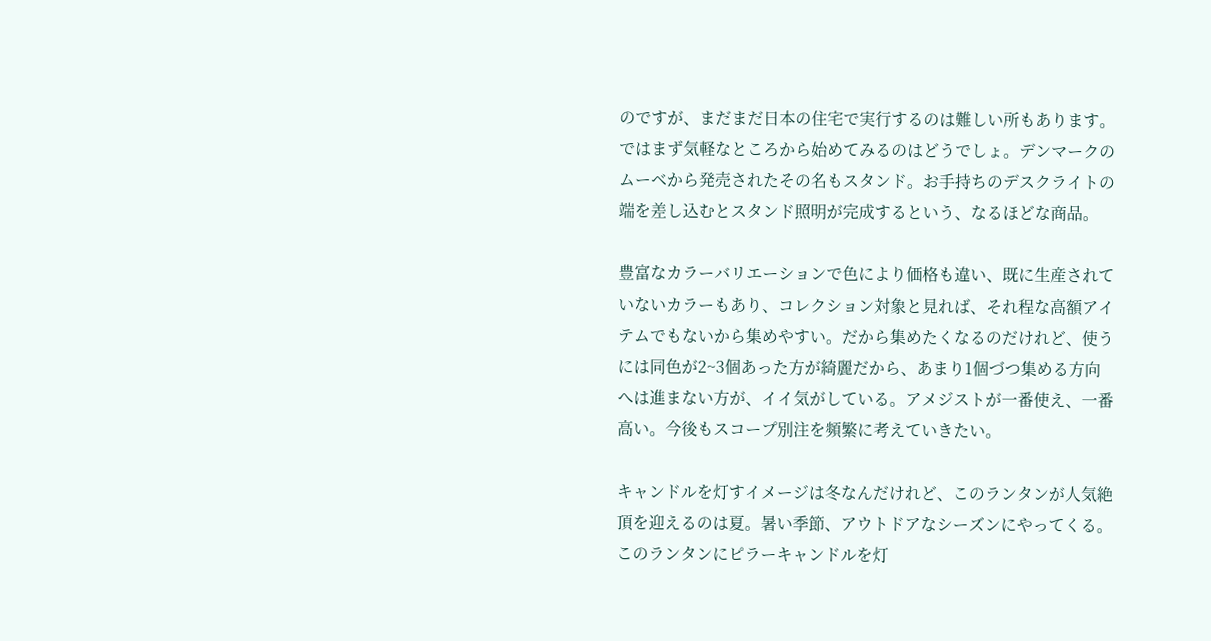のですが、まだまだ日本の住宅で実行するのは難しい所もあります。ではまず気軽なところから始めてみるのはどうでしょ。デンマークのムーベから発売されたその名もスタンド。お手持ちのデスクライトの端を差し込むとスタンド照明が完成するという、なるほどな商品。

豊富なカラーバリエーションで色により価格も違い、既に生産されていないカラーもあり、コレクション対象と見れば、それ程な高額アイテムでもないから集めやすい。だから集めたくなるのだけれど、使うには同色が2~3個あった方が綺麗だから、あまり1個づつ集める方向へは進まない方が、イイ気がしている。アメジストが一番使え、一番高い。今後もスコープ別注を頻繁に考えていきたい。

キャンドルを灯すイメージは冬なんだけれど、このランタンが人気絶頂を迎えるのは夏。暑い季節、アウトドアなシーズンにやってくる。このランタンにピラーキャンドルを灯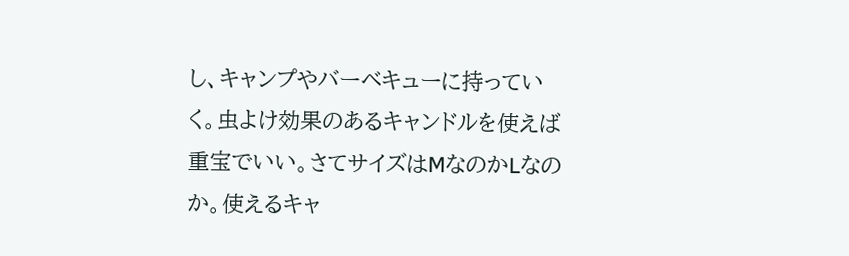し、キャンプやバーベキューに持っていく。虫よけ効果のあるキャンドルを使えば重宝でいい。さてサイズはMなのかLなのか。使えるキャ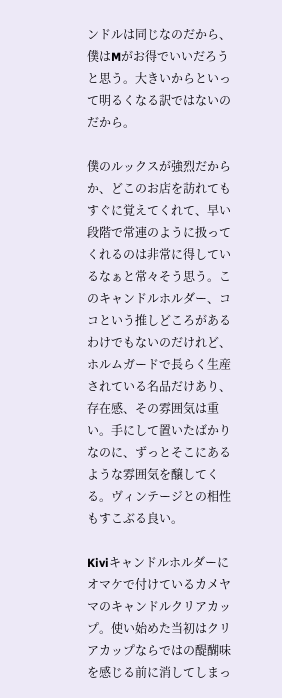ンドルは同じなのだから、僕はMがお得でいいだろうと思う。大きいからといって明るくなる訳ではないのだから。

僕のルックスが強烈だからか、どこのお店を訪れてもすぐに覚えてくれて、早い段階で常連のように扱ってくれるのは非常に得しているなぁと常々そう思う。このキャンドルホルダー、ココという推しどころがあるわけでもないのだけれど、ホルムガードで長らく生産されている名品だけあり、存在感、その雰囲気は重い。手にして置いたばかりなのに、ずっとそこにあるような雰囲気を醸してくる。ヴィンテージとの相性もすこぶる良い。

Kiviキャンドルホルダーにオマケで付けているカメヤマのキャンドルクリアカップ。使い始めた当初はクリアカップならではの醍醐味を感じる前に消してしまっ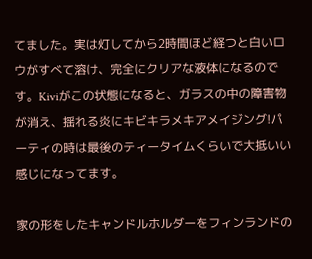てました。実は灯してから2時間ほど経つと白いロウがすべて溶け、完全にクリアな液体になるのです。Kiviがこの状態になると、ガラスの中の障害物が消え、揺れる炎にキビキラメキアメイジング!パーティの時は最後のティータイムくらいで大抵いい感じになってます。

家の形をしたキャンドルホルダーをフィンランドの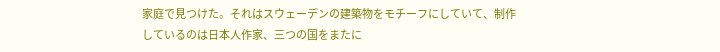家庭で見つけた。それはスウェーデンの建築物をモチーフにしていて、制作しているのは日本人作家、三つの国をまたに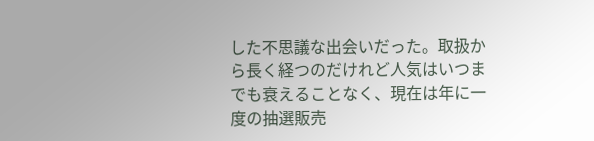した不思議な出会いだった。取扱から長く経つのだけれど人気はいつまでも衰えることなく、現在は年に一度の抽選販売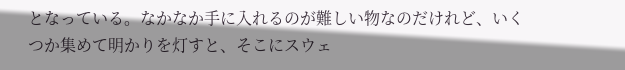となっている。なかなか手に入れるのが難しい物なのだけれど、いくつか集めて明かりを灯すと、そこにスウェ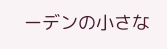ーデンの小さな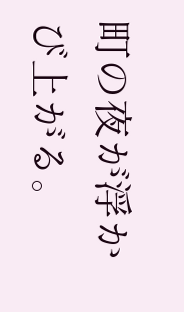町の夜が浮かび上がる。